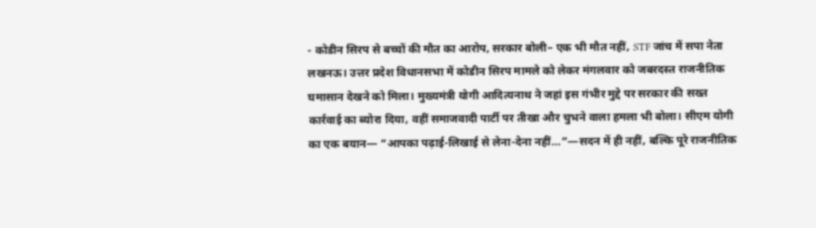- कोडीन सिरप से बच्चों की मौत का आरोप, सरकार बोली– एक भी मौत नहीं, STF जांच में सपा नेता
लखनऊ। उत्तर प्रदेश विधानसभा में कोडीन सिरप मामले को लेकर मंगलवार को जबरदस्त राजनीतिक घमासान देखने को मिला। मुख्यमंत्री योगी आदित्यनाथ ने जहां इस गंभीर मुद्दे पर सरकार की सख्त कार्रवाई का ब्योरा दिया, वहीं समाजवादी पार्टी पर तीखा और चुभने वाला हमला भी बोला। सीएम योगी का एक बयान— “आपका पढ़ाई-लिखाई से लेना-देना नहीं…”—सदन में ही नहीं, बल्कि पूरे राजनीतिक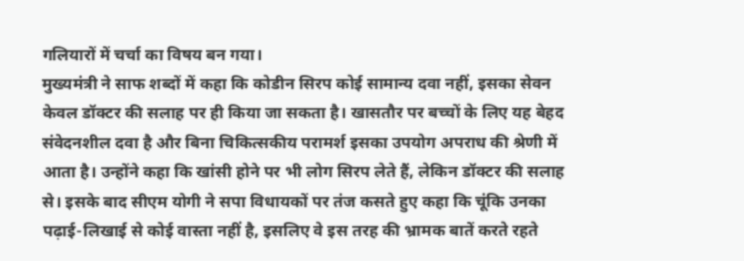गलियारों में चर्चा का विषय बन गया।
मुख्यमंत्री ने साफ शब्दों में कहा कि कोडीन सिरप कोई सामान्य दवा नहीं, इसका सेवन केवल डॉक्टर की सलाह पर ही किया जा सकता है। खासतौर पर बच्चों के लिए यह बेहद संवेदनशील दवा है और बिना चिकित्सकीय परामर्श इसका उपयोग अपराध की श्रेणी में आता है। उन्होंने कहा कि खांसी होने पर भी लोग सिरप लेते हैं, लेकिन डॉक्टर की सलाह से। इसके बाद सीएम योगी ने सपा विधायकों पर तंज कसते हुए कहा कि चूंकि उनका पढ़ाई-लिखाई से कोई वास्ता नहीं है, इसलिए वे इस तरह की भ्रामक बातें करते रहते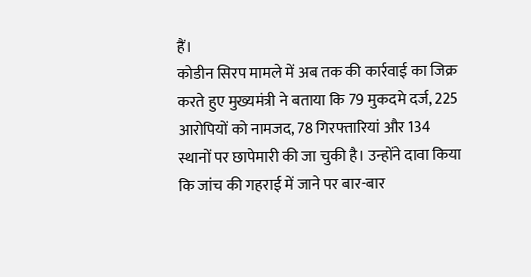हैं।
कोडीन सिरप मामले में अब तक की कार्रवाई का जिक्र करते हुए मुख्यमंत्री ने बताया कि 79 मुकदमे दर्ज, 225 आरोपियों को नामजद, 78 गिरफ्तारियां और 134 स्थानों पर छापेमारी की जा चुकी है। उन्होंने दावा किया कि जांच की गहराई में जाने पर बार-बार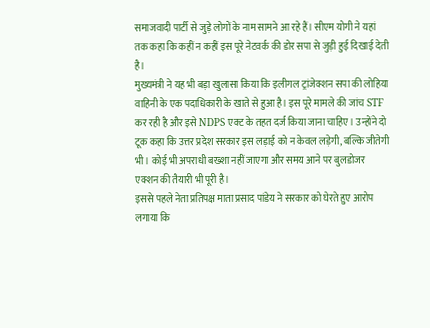समाजवादी पार्टी से जुड़े लोगों के नाम सामने आ रहे हैं। सीएम योगी ने यहां तक कहा कि कहीं न कहीं इस पूरे नेटवर्क की डोर सपा से जुड़ी हुई दिखाई देती है।
मुख्यमंत्री ने यह भी बड़ा खुलासा किया कि इलीगल ट्रांजेक्शन सपा की लोहिया वाहिनी के एक पदाधिकारी के खाते से हुआ है। इस पूरे मामले की जांच STF कर रही है और इसे NDPS एक्ट के तहत दर्ज किया जाना चाहिए। उन्होंने दो टूक कहा कि उत्तर प्रदेश सरकार इस लड़ाई को न केवल लड़ेगी, बल्कि जीतेगी भी। कोई भी अपराधी बख्शा नहीं जाएगा और समय आने पर बुलडोजर एक्शन की तैयारी भी पूरी है।
इससे पहले नेता प्रतिपक्ष माता प्रसाद पांडेय ने सरकार को घेरते हुए आरोप लगाया कि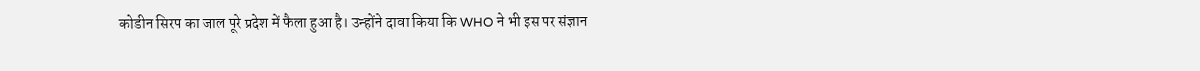कोडीन सिरप का जाल पूरे प्रदेश में फैला हुआ है। उन्होंने दावा किया कि WHO ने भी इस पर संज्ञान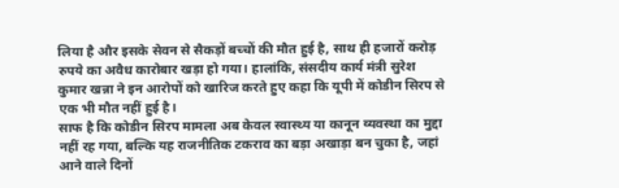लिया है और इसके सेवन से सैकड़ों बच्चों की मौत हुई है, साथ ही हजारों करोड़ रुपये का अवैध कारोबार खड़ा हो गया। हालांकि, संसदीय कार्य मंत्री सुरेश कुमार खन्ना ने इन आरोपों को खारिज करते हुए कहा कि यूपी में कोडीन सिरप से एक भी मौत नहीं हुई है।
साफ है कि कोडीन सिरप मामला अब केवल स्वास्थ्य या कानून व्यवस्था का मुद्दा नहीं रह गया, बल्कि यह राजनीतिक टकराव का बड़ा अखाड़ा बन चुका है, जहां आने वाले दिनों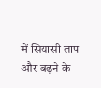में सियासी ताप और बढ़ने के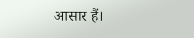आसार हैं।